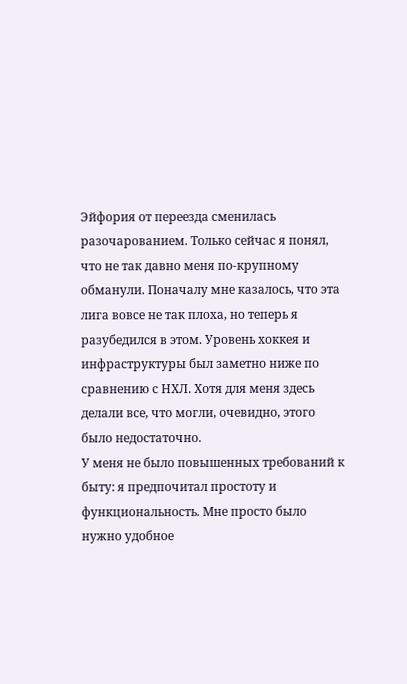Эйфория от переезда сменилась разочарованием. Только сейчас я понял, что не так давно меня по-крупному обманули. Поначалу мне казалось, что эта лига вовсе не так плоха, но теперь я разубедился в этом. Уровень хоккея и инфраструктуры был заметно ниже по сравнению с НХЛ. Хотя для меня здесь делали все, что могли, очевидно, этого было недостаточно.
У меня не было повышенных требований к быту: я предпочитал простоту и функциональность. Мне просто было нужно удобное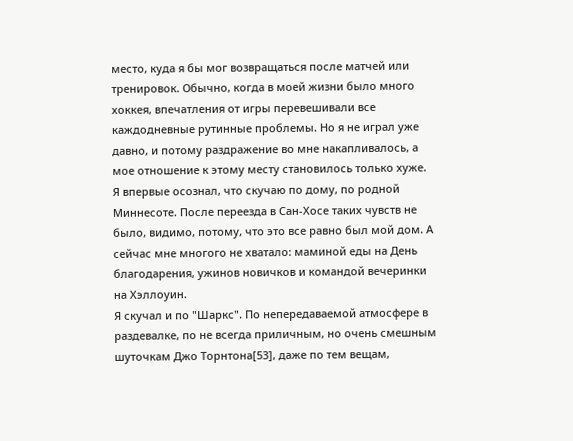место, куда я бы мог возвращаться после матчей или тренировок. Обычно, когда в моей жизни было много хоккея, впечатления от игры перевешивали все каждодневные рутинные проблемы. Но я не играл уже давно, и потому раздражение во мне накапливалось, а мое отношение к этому месту становилось только хуже.
Я впервые осознал, что скучаю по дому, по родной Миннесоте. После переезда в Сан-Хосе таких чувств не было, видимо, потому, что это все равно был мой дом. А сейчас мне многого не хватало: маминой еды на День благодарения, ужинов новичков и командой вечеринки на Хэллоуин.
Я скучал и по "Шаркс". По непередаваемой атмосфере в раздевалке, по не всегда приличным, но очень смешным шуточкам Джо Торнтона[53], даже по тем вещам,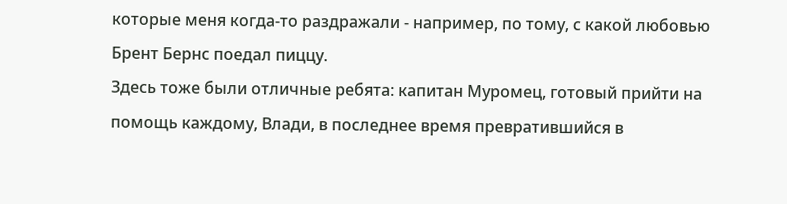которые меня когда-то раздражали - например, по тому, с какой любовью Брент Бернс поедал пиццу.
Здесь тоже были отличные ребята: капитан Муромец, готовый прийти на помощь каждому, Влади, в последнее время превратившийся в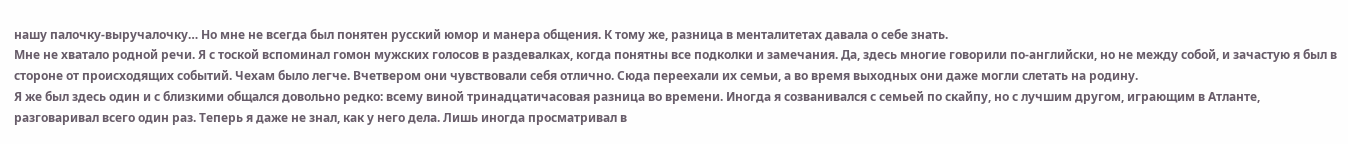нашу палочку-выручалочку… Но мне не всегда был понятен русский юмор и манера общения. К тому же, разница в менталитетах давала о себе знать.
Мне не хватало родной речи. Я с тоской вспоминал гомон мужских голосов в раздевалках, когда понятны все подколки и замечания. Да, здесь многие говорили по-английски, но не между собой, и зачастую я был в стороне от происходящих событий. Чехам было легче. Вчетвером они чувствовали себя отлично. Сюда переехали их семьи, а во время выходных они даже могли слетать на родину.
Я же был здесь один и с близкими общался довольно редко: всему виной тринадцатичасовая разница во времени. Иногда я созванивался с семьей по скайпу, но с лучшим другом, играющим в Атланте, разговаривал всего один раз. Теперь я даже не знал, как у него дела. Лишь иногда просматривал в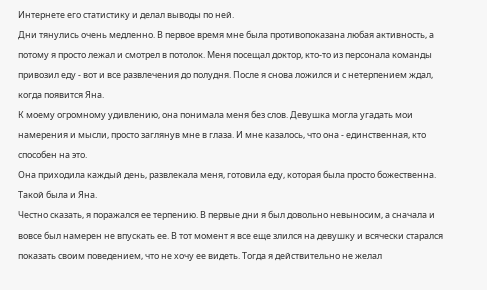Интернете его статистику и делал выводы по ней.
Дни тянулись очень медленно. В первое время мне была противопоказана любая активность, а потому я просто лежал и смотрел в потолок. Меня посещал доктор, кто-то из персонала команды привозил еду - вот и все развлечения до полудня. После я снова ложился и с нетерпением ждал, когда появится Яна.
К моему огромному удивлению, она понимала меня без слов. Девушка могла угадать мои намерения и мысли, просто заглянув мне в глаза. И мне казалось, что она - единственная, кто способен на это.
Она приходила каждый день, развлекала меня, готовила еду, которая была просто божественна. Такой была и Яна.
Честно сказать, я поражался ее терпению. В первые дни я был довольно невыносим, а сначала и вовсе был намерен не впускать ее. В тот момент я все еще злился на девушку и всячески старался показать своим поведением, что не хочу ее видеть. Тогда я действительно не желал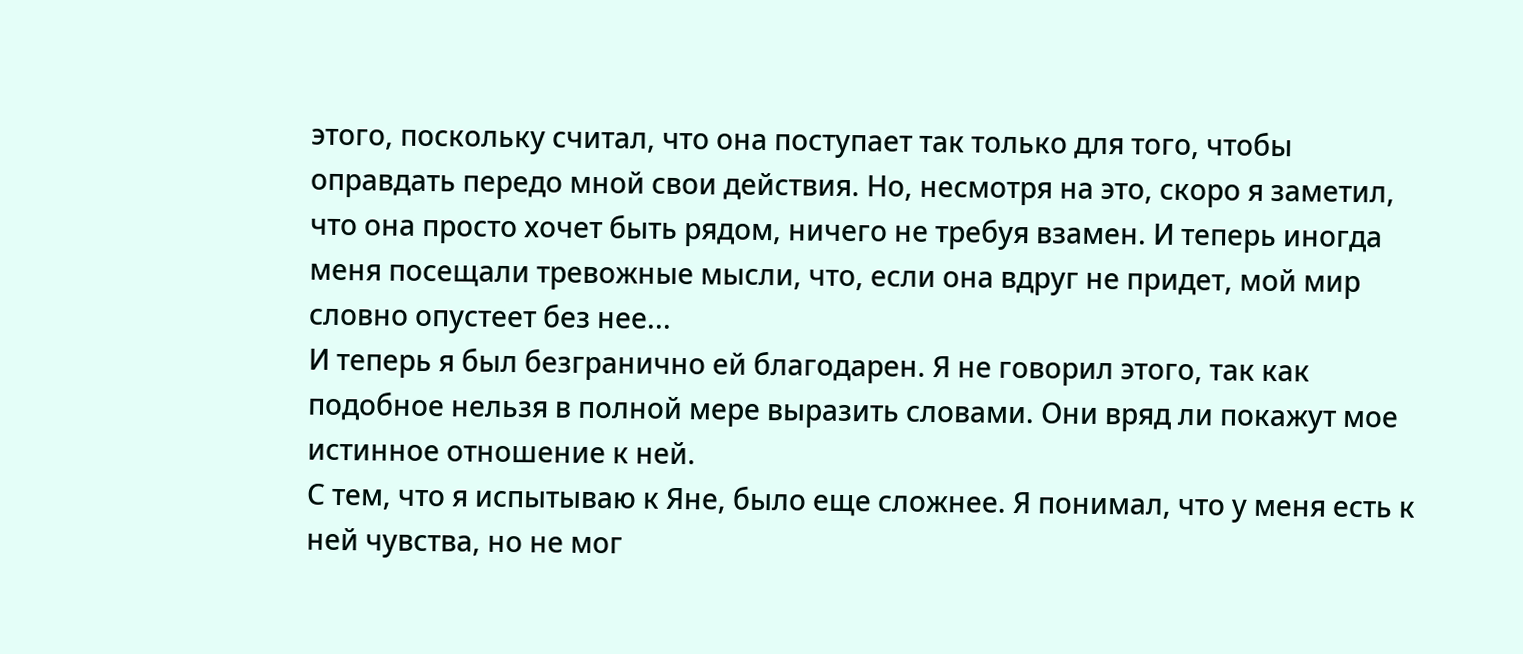этого, поскольку считал, что она поступает так только для того, чтобы оправдать передо мной свои действия. Но, несмотря на это, скоро я заметил, что она просто хочет быть рядом, ничего не требуя взамен. И теперь иногда меня посещали тревожные мысли, что, если она вдруг не придет, мой мир словно опустеет без нее...
И теперь я был безгранично ей благодарен. Я не говорил этого, так как подобное нельзя в полной мере выразить словами. Они вряд ли покажут мое истинное отношение к ней.
С тем, что я испытываю к Яне, было еще сложнее. Я понимал, что у меня есть к ней чувства, но не мог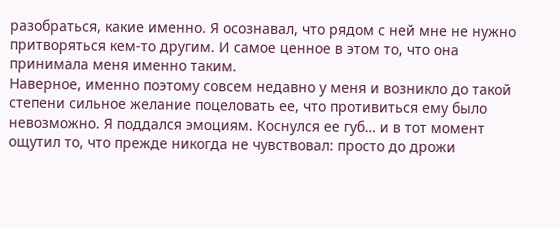разобраться, какие именно. Я осознавал, что рядом с ней мне не нужно притворяться кем-то другим. И самое ценное в этом то, что она принимала меня именно таким.
Наверное, именно поэтому совсем недавно у меня и возникло до такой степени сильное желание поцеловать ее, что противиться ему было невозможно. Я поддался эмоциям. Коснулся ее губ… и в тот момент ощутил то, что прежде никогда не чувствовал: просто до дрожи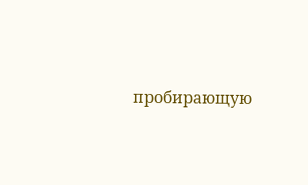пробирающую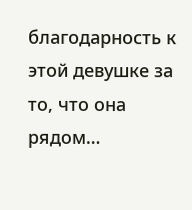благодарность к этой девушке за то, что она рядом…